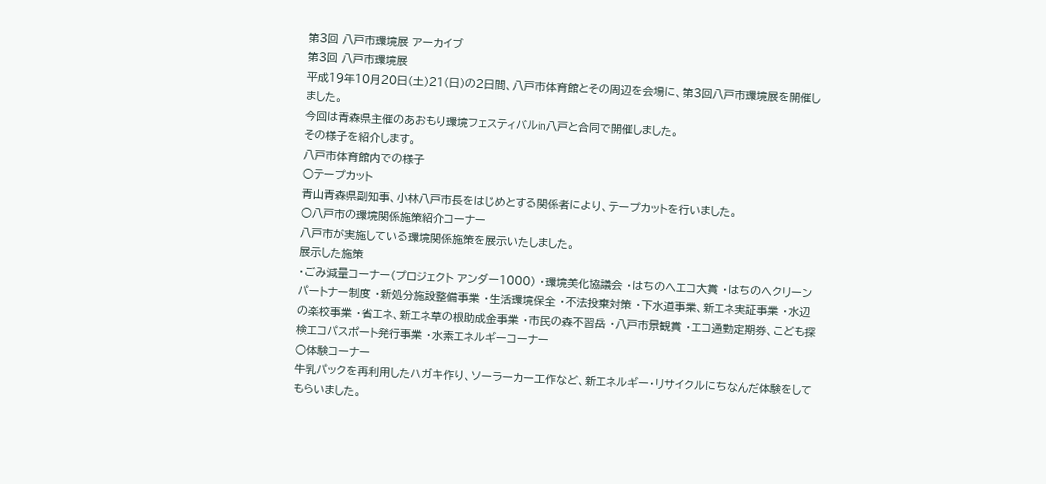第3回 八戸市環境展 アーカイブ
第3回 八戸市環境展
平成19年10月20日(土)21(日)の2日間、八戸市体育館とその周辺を会場に、第3回八戸市環境展を開催しました。
今回は青森県主催のあおもり環境フェスティバルin八戸と合同で開催しました。
その様子を紹介します。
八戸市体育館内での様子
○テープカット
青山青森県副知事、小林八戸市長をはじめとする関係者により、テープカットを行いました。
○八戸市の環境関係施策紹介コーナー
八戸市が実施している環境関係施策を展示いたしました。
展示した施策
・ごみ減量コーナー(プロジェクト アンダー1000) ・環境美化協議会 ・はちのへエコ大賞 ・はちのへクリーンパートナー制度 ・新処分施設整備事業 ・生活環境保全 ・不法投棄対策 ・下水道事業、新エネ実証事業 ・水辺の楽校事業 ・省エネ、新エネ草の根助成金事業 ・市民の森不習岳 ・八戸市景観賞 ・エコ通勤定期券、こども探検エコパスポート発行事業 ・水素エネルギーコーナー
○体験コーナー
牛乳パックを再利用したハガキ作り、ソーラーカー工作など、新エネルギー・リサイクルにちなんだ体験をしてもらいました。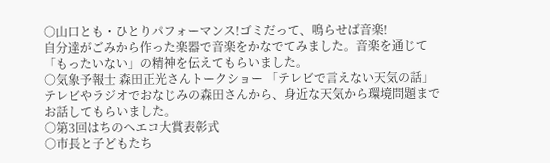○山口とも・ひとりパフォーマンス!ゴミだって、鳴らせば音楽!
自分達がごみから作った楽器で音楽をかなでてみました。音楽を通じて「もったいない」の精神を伝えてもらいました。
○気象予報士 森田正光さんトークショー 「テレビで言えない天気の話」
テレビやラジオでおなじみの森田さんから、身近な天気から環境問題までお話してもらいました。
○第3回はちのへエコ大賞表彰式
○市長と子どもたち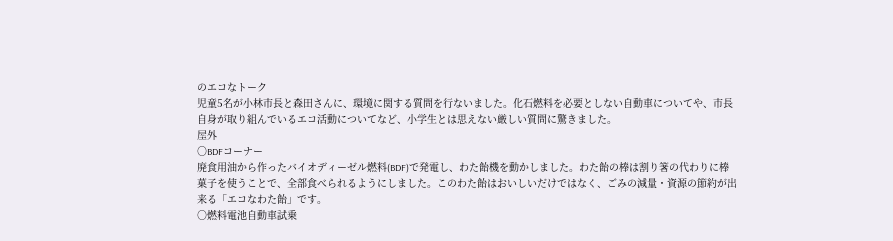のエコなトーク
児童5名が小林市長と森田さんに、環境に関する質問を行ないました。化石燃料を必要としない自動車についてや、市長自身が取り組んでいるエコ活動についてなど、小学生とは思えない厳しい質問に驚きました。
屋外
○BDFコーナー
廃食用油から作ったバイオディーゼル燃料(BDF)で発電し、わた飴機を動かしました。わた飴の棒は割り箸の代わりに棒菓子を使うことで、全部食べられるようにしました。このわた飴はおいしいだけではなく、ごみの減量・資源の節約が出来る「エコなわた飴」です。
○燃料電池自動車試乗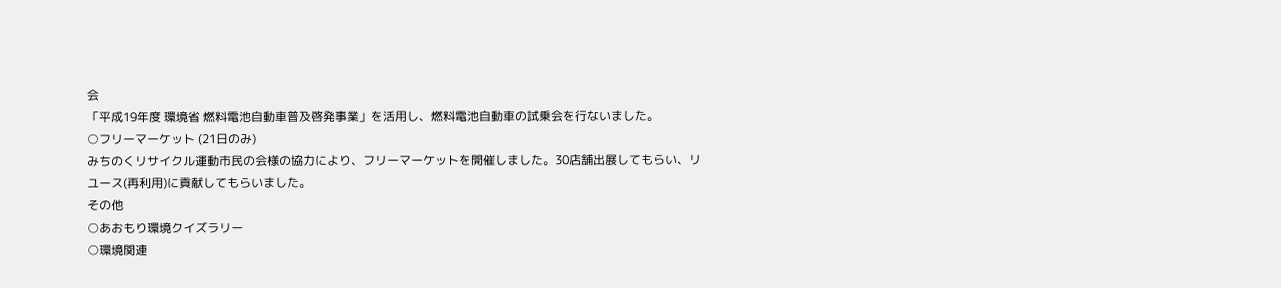会
「平成19年度 環境省 燃料電池自動車普及啓発事業」を活用し、燃料電池自動車の試乗会を行ないました。
○フリーマーケット (21日のみ)
みちのくリサイクル運動市民の会様の協力により、フリーマーケットを開催しました。30店舗出展してもらい、リユース(再利用)に貢献してもらいました。
その他
○あおもり環境クイズラリー
○環境関連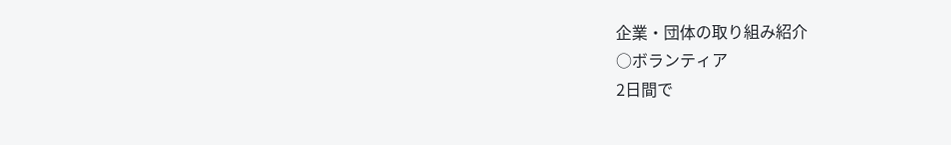企業・団体の取り組み紹介
○ボランティア
2日間で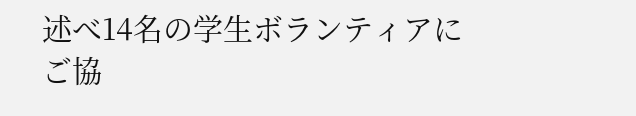述べ14名の学生ボランティアにご協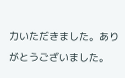力いただきました。ありがとうございました。